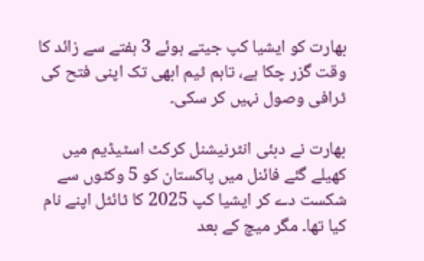بھارت کو ایشیا کپ جیتے ہوئے 3 ہفتے سے زائد کا وقت گزر چکا ہے، تاہم ٹیم ابھی تک اپنی فتح کی ٹرافی وصول نہیں کر سکی۔

بھارت نے دبئی انٹرنیشنل کرکٹ اسٹیڈیم میں کھیلے گئے فائنل میں پاکستان کو 5 وکٹوں سے شکست دے کر ایشیا کپ 2025 کا ٹائٹل اپنے نام کیا تھا۔ مگر میچ کے بعد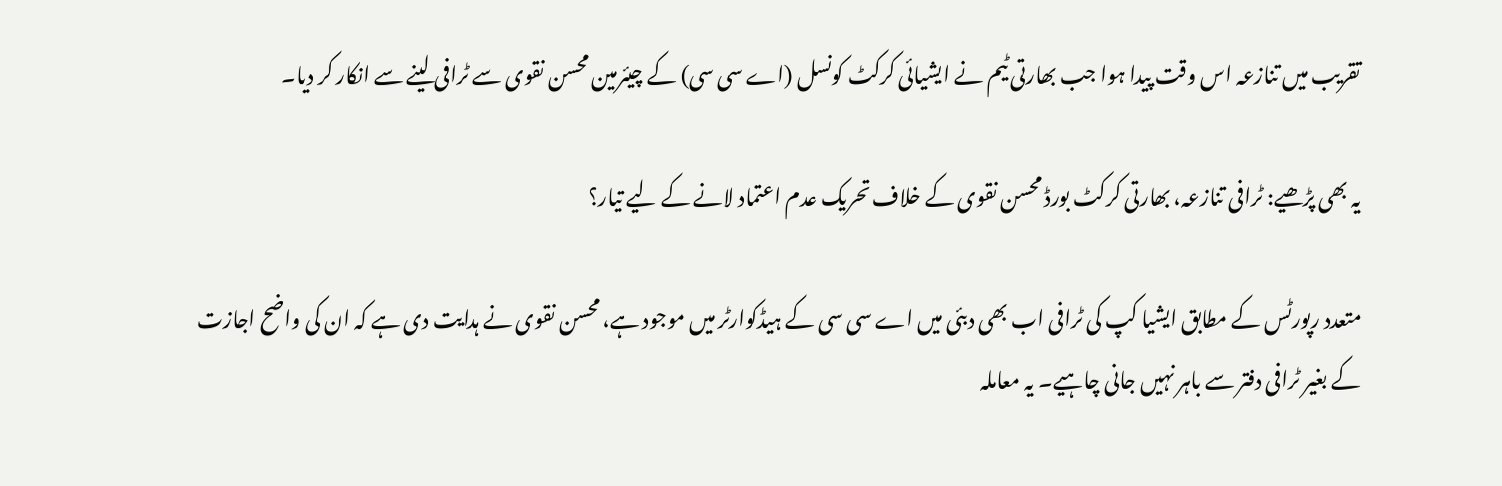تقریب میں تنازعہ اس وقت پیدا ہوا جب بھارتی ٹیم نے ایشیائی کرکٹ کونسل (اے سی سی) کے چیئرمین محسن نقوی سے ٹرافی لینے سے انکار کر دیا۔

یہ بھی پڑھیے: ٹرافی تنازعہ، بھارتی کرکٹ بورڈ محسن نقوی کے خلاف تحریک عدم اعتماد لانے کے لیے تیار؟

متعدد رپورٹس کے مطابق ایشیا کپ کی ٹرافی اب بھی دبئی میں اے سی سی کے ہیڈکوارٹر میں موجود ہے، محسن نقوی نے ہدایت دی ہے کہ ان کی واضح اجازت کے بغیر ٹرافی دفتر سے باہر نہیں جانی چاہیے۔ یہ معاملہ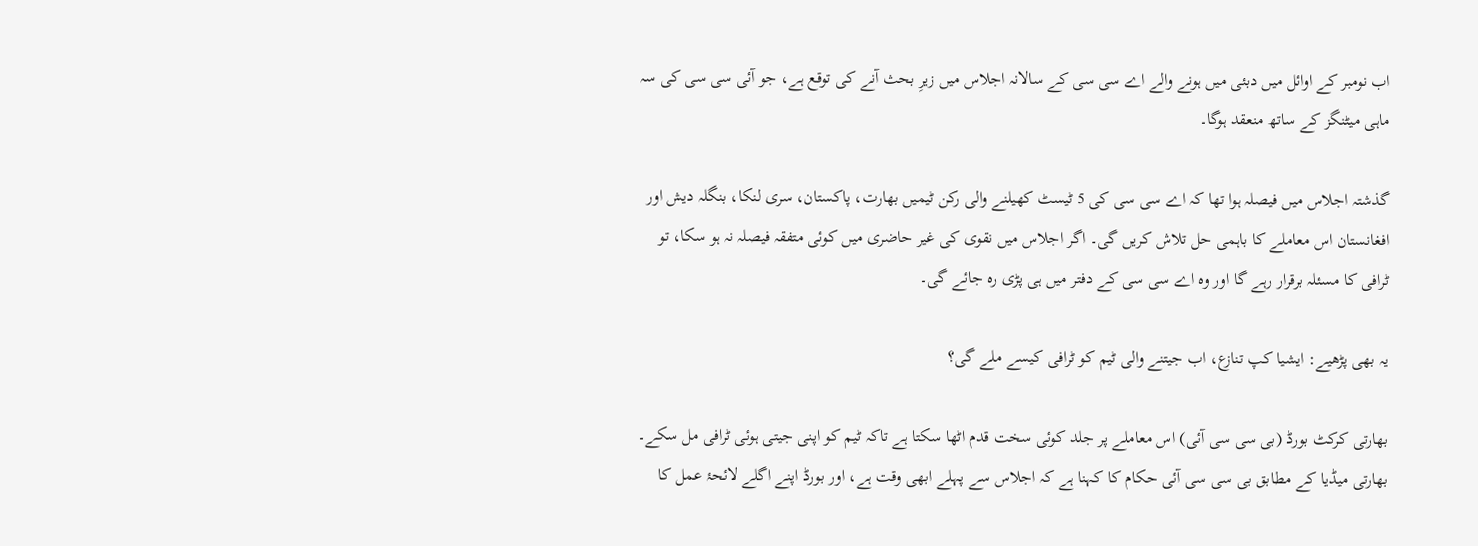اب نومبر کے اوائل میں دبئی میں ہونے والے اے سی سی کے سالانہ اجلاس میں زیرِ بحث آنے کی توقع ہے، جو آئی سی سی کی سہ ماہی میٹنگز کے ساتھ منعقد ہوگا۔

گذشتہ اجلاس میں فیصلہ ہوا تھا کہ اے سی سی کی 5 ٹیسٹ کھیلنے والی رکن ٹیمیں بھارت، پاکستان، سری لنکا، بنگلہ دیش اور افغانستان اس معاملے کا باہمی حل تلاش کریں گی۔ اگر اجلاس میں نقوی کی غیر حاضری میں کوئی متفقہ فیصلہ نہ ہو سکا، تو ٹرافی کا مسئلہ برقرار رہے گا اور وہ اے سی سی کے دفتر میں ہی پڑی رہ جائے گی۔

یہ بھی پڑھیے: ایشیا کپ تنازع، اب جیتنے والی ٹیم کو ٹرافی کیسے ملے گی؟

بھارتی کرکٹ بورڈ (بی سی سی آئی) اس معاملے پر جلد کوئی سخت قدم اٹھا سکتا ہے تاکہ ٹیم کو اپنی جیتی ہوئی ٹرافی مل سکے۔ بھارتی میڈیا کے مطابق بی سی سی آئی حکام کا کہنا ہے کہ اجلاس سے پہلے ابھی وقت ہے، اور بورڈ اپنے اگلے لائحۂ عمل کا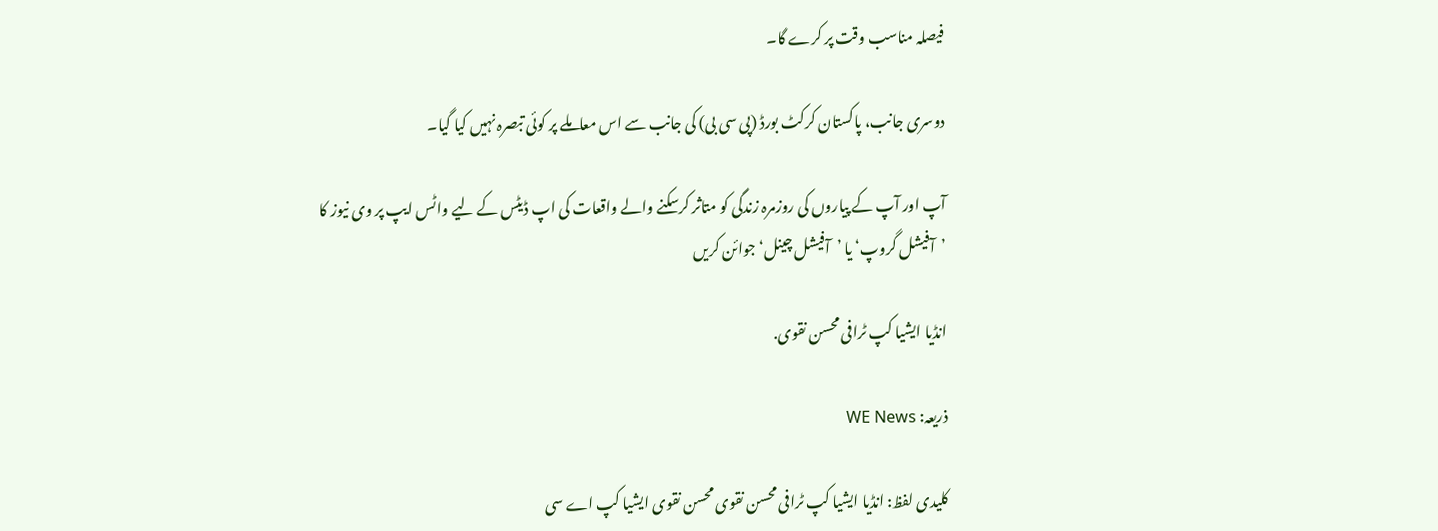فیصلہ مناسب وقت پر کرے گا۔

دوسری جانب، پاکستان کرکٹ بورڈ (پی سی بی) کی جانب سے اس معاملے پر کوئی تبصرہ نہیں کیا گیا۔

آپ اور آپ کے پیاروں کی روزمرہ زندگی کو متاثر کرسکنے والے واقعات کی اپ ڈیٹس کے لیے واٹس ایپ پر وی نیوز کا ’آفیشل گروپ‘ یا ’آفیشل چینل‘ جوائن کریں

انڈیا ایشیا کپ ٹرافی محسن نقوی.

ذریعہ: WE News

کلیدی لفظ: انڈیا ایشیا کپ ٹرافی محسن نقوی محسن نقوی ایشیا کپ اے سی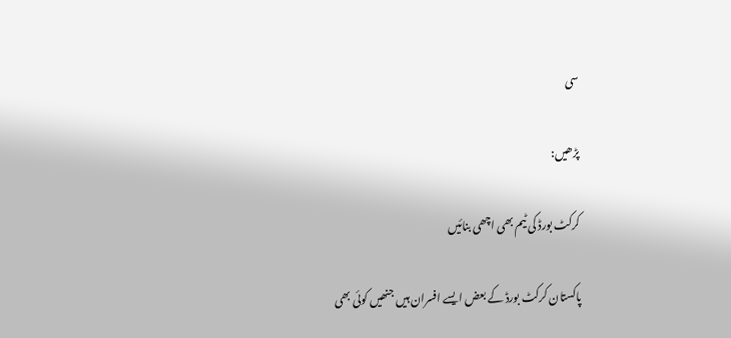سی

پڑھیں:

کرکٹ بورڈ کی ٹیم بھی اچھی بنائیں

پاکستان کرکٹ بورڈ کے بعض ایسے افسران ہیں جنھیں کوئی بھی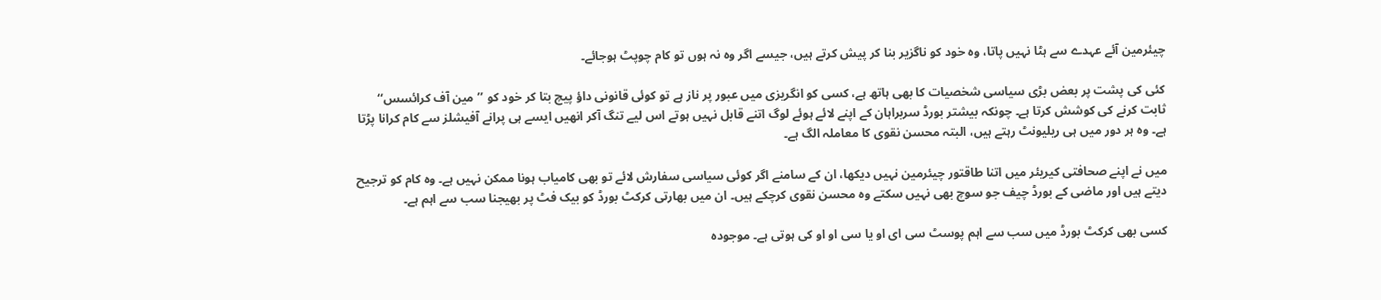چیئرمین آئے عہدے سے ہٹا نہیں پاتا، وہ خود کو ناگزیر بنا کر پیش کرتے ہیں، جیسے اگر وہ نہ ہوں تو کام چوپٹ ہوجائے۔

کئی کی پشت پر بعض بڑی سیاسی شخصیات کا بھی ہاتھ ہے، کسی کو انگریزی میں عبور پر ناز ہے تو کوئی قانونی داؤ پیچ بتا کر خود کو ’’مین آف کرائسس‘‘ ثابت کرنے کی کوشش کرتا ہے۔ چونکہ بیشتر بورڈ سربراہان کے اپنے لائے ہوئے لوگ اتنے قابل نہیں ہوتے اس لیے تنگ آکر انھیں ایسے ہی پرانے آفیشلز سے کام کرانا پڑتا ہے۔ وہ ہر دور میں ہی ریلیونٹ رہتے ہیں، البتہ محسن نقوی کا معاملہ الگ ہے۔

میں نے اپنے صحافتی کیریئر میں اتنا طاقتور چیئرمین نہیں دیکھا، ان کے سامنے اگر کوئی سیاسی سفارش لائے تو بھی کامیاب ہونا ممکن نہیں ہے۔ وہ کام کو ترجیح دیتے ہیں اور ماضی کے بورڈ چیف جو سوچ بھی نہیں سکتے وہ محسن نقوی کرچکے ہیں۔ ان میں بھارتی کرکٹ بورڈ کو بیک فٹ پر بھیجنا سب سے اہم ہے۔

کسی بھی کرکٹ بورڈ میں سب سے اہم پوسٹ سی ای او یا سی او او کی ہوتی ہے۔ موجودہ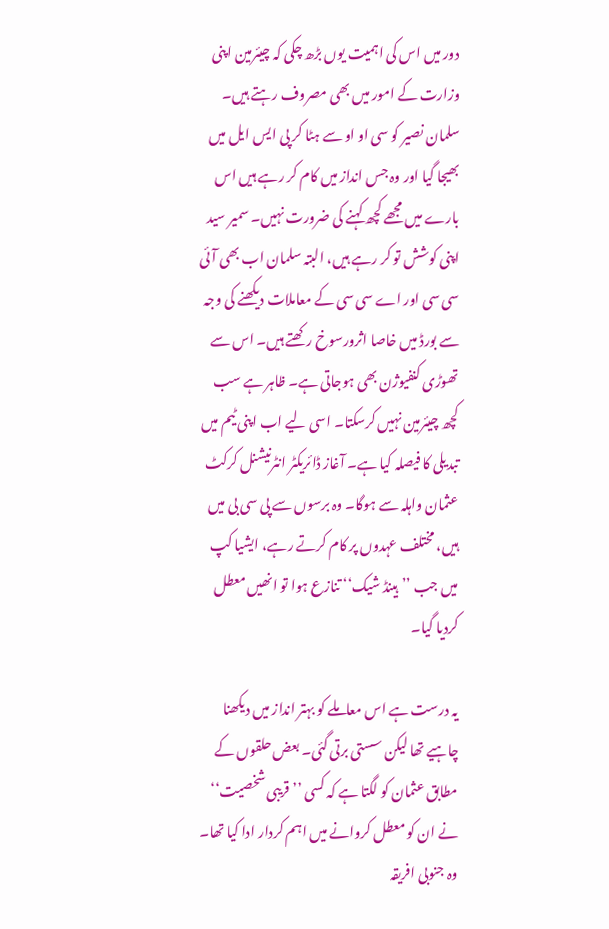دور میں اس کی اہمیت یوں بڑھ چکی کہ چیئرمین اپنی وزارت کے امور میں بھی مصروف رہتے ہیں۔ سلمان نصیر کو سی او او سے ہٹا کر پی ایس ایل میں بھیجا گیا اور وہ جس انداز میں کام کر رہے ہیں اس بارے میں مجھے کچھ کہنے کی ضرورت نہیں۔ سمیر سید اپنی کوشش تو کر رہے ہیں، البتہ سلمان اب بھی آئی سی سی اور اے سی سی کے معاملات دیکھنے کی وجہ سے بورڈ میں خاصا اثرورسوخ رکھتے ہیں۔ اس سے تھوڑی کنفیوژن بھی ہوجاتی ہے۔ ظاہر ہے سب کچھ چیئرمین نہیں کرسکتا۔ اسی لیے اب اپنی ٹیم میں تبدیلی کا فیصلہ کیا ہے۔ آغاز ڈائریکٹر انٹرنیشنل کرکٹ عثمان واہلہ سے ہوگا۔ وہ برسوں سے پی سی بی میں ہیں، مختلف عہدوں پر کام کرتے رہے، ایشیا کپ میں جب ’’ہینڈ شیک‘‘ تنازع ہوا تو انھیں معطل کردیا گیا۔

یہ درست ہے اس معاملے کو بہتر انداز میں دیکھنا چاہیے تھا لیکن سستی برتی گئی۔ بعض حلقوں کے مطابق عثمان کو لگتا ہے کہ کسی ’’قریبی شخصیت‘‘ نے ان کو معطل کروانے میں اہم کردار ادا کیا تھا۔ وہ جنوبی افریقہ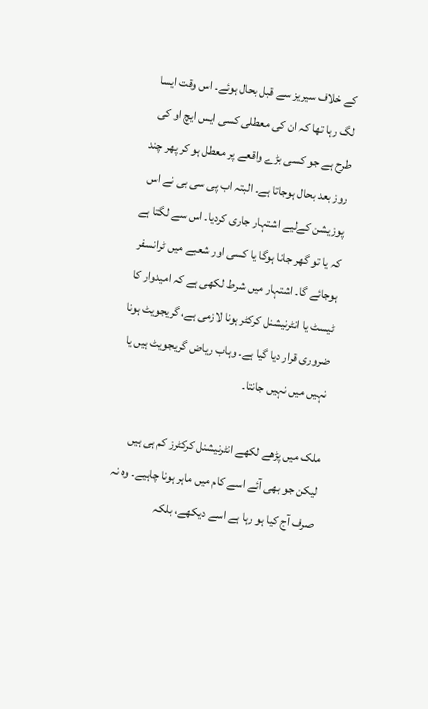کے خلاف سیریز سے قبل بحال ہوئے۔ اس وقت ایسا لگ رہا تھا کہ ان کی معطلی کسی ایس ایچ او کی طرح ہے جو کسی بڑے واقعے پر معطل ہو کر پھر چند روز بعد بحال ہوجاتا ہے۔ البتہ اب پی سی بی نے اس پوزیشن کےلیے اشتہار جاری کردیا۔ اس سے لگتا ہے کہ یا تو گھر جانا ہوگا یا کسی اور شعبے میں ٹرانسفر ہوجائے گا۔ اشتہار میں شرط لکھی ہے کہ امیدوار کا ٹیسٹ یا انٹرنیشنل کرکٹر ہونا لازمی ہے، گریجویٹ ہونا ضروری قرار دیا گیا ہے۔ وہاب ریاض گریجویٹ ہیں یا نہیں میں نہیں جانتا۔

ملک میں پڑھے لکھے انٹرنیشنل کرکٹرز کم ہی ہیں لیکن جو بھی آئے اسے کام میں ماہر ہونا چاہیے۔ وہ نہ صرف آج کیا ہو رہا ہے اسے دیکھے، بلکہ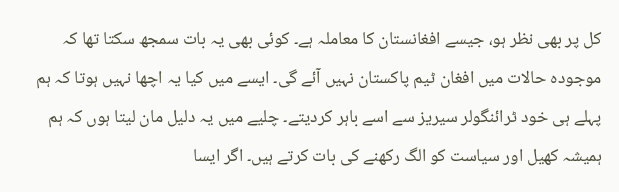کل پر بھی نظر ہو، جیسے افغانستان کا معاملہ ہے۔ کوئی بھی یہ بات سمجھ سکتا تھا کہ موجودہ حالات میں افغان ٹیم پاکستان نہیں آئے گی۔ ایسے میں کیا یہ اچھا نہیں ہوتا کہ ہم پہلے ہی خود ٹرائنگولر سیریز سے اسے باہر کردیتے۔ چلیے میں یہ دلیل مان لیتا ہوں کہ ہم ہمیشہ کھیل اور سیاست کو الگ رکھنے کی بات کرتے ہیں۔ اگر ایسا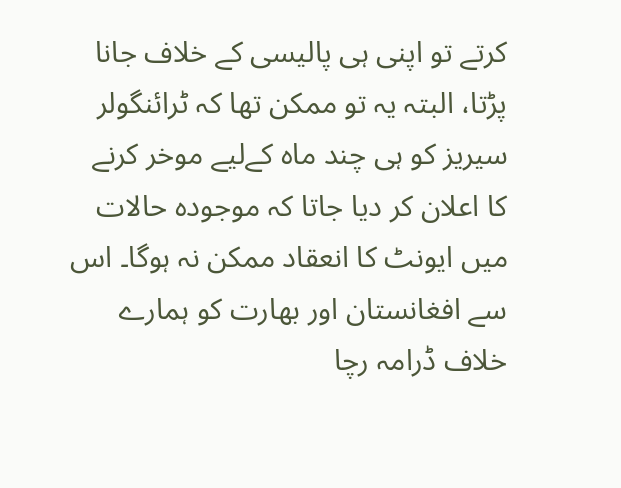کرتے تو اپنی ہی پالیسی کے خلاف جانا پڑتا، البتہ یہ تو ممکن تھا کہ ٹرائنگولر سیریز کو ہی چند ماہ کےلیے موخر کرنے کا اعلان کر دیا جاتا کہ موجودہ حالات میں ایونٹ کا انعقاد ممکن نہ ہوگا۔ اس سے افغانستان اور بھارت کو ہمارے خلاف ڈرامہ رچا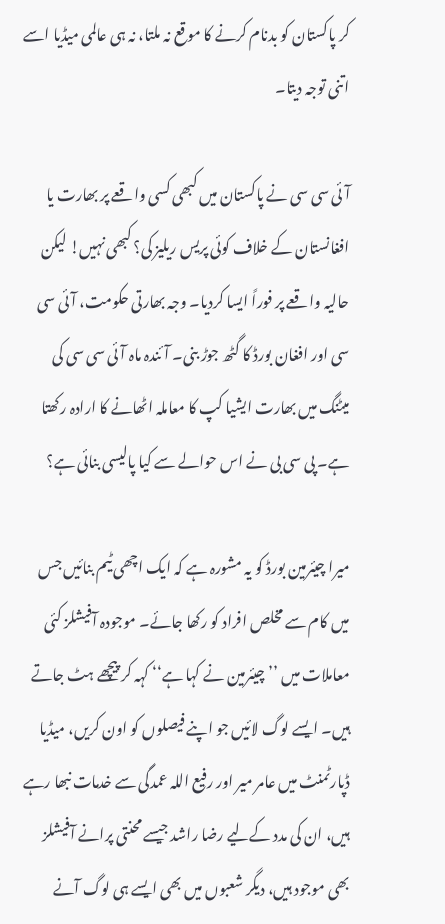کر پاکستان کو بدنام کرنے کا موقع نہ ملتا، نہ ہی عالمی میڈیا اسے اتنی توجہ دیتا۔

آئی سی سی نے پاکستان میں کبھی کسی واقعے پر بھارت یا افغانستان کے خلاف کوئی پریس ریلیز کی؟ کبھی نہیں! لیکن حالیہ واقعے پر فوراً ایسا کردیا۔ وجہ بھارتی حکومت، آئی سی سی اور افغان بورڈ کا گٹھ جوڑ بنی۔ آئندہ ماہ آئی سی سی کی میٹنگ میں بھارت ایشیا کپ کا معاملہ اٹھانے کا ارادہ رکھتا ہے۔ پی سی بی نے اس حوالے سے کیا پالیسی بنائی ہے؟

میرا چیئرمین بورڈ کو یہ مشورہ ہے کہ ایک اچھی ٹیم بنائیں جس میں کام سے مخلص افراد کو رکھا جائے۔ موجودہ آفیشلز کئی معاملات میں ’’چیئرمین نے کہا ہے‘‘ کہہ کر پیچھے ہٹ جاتے ہیں۔ ایسے لوگ لائیں جو اپنے فیصلوں کو اون کریں، میڈیا ڈپارٹمنٹ میں عامر میر اور رفیع اللہ عمدگی سے خدمات نبھا رہے ہیں، ان کی مدد کےلیے رضا راشد جیسے محنتی پرانے آفیشلز بھی موجود ہیں، دیگر شعبوں میں بھی ایسے ہی لوگ آنے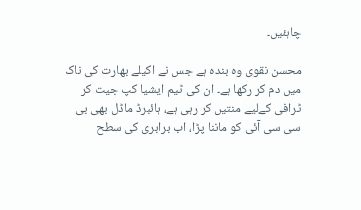چاہئیں۔

محسن نقوی وہ بندہ ہے جس نے اکیلے بھارت کی ناک میں دم کر رکھا ہے۔ ان کی ٹیم ایشیا کپ جیت کر ٹرافی کےلیے منتیں کر رہی ہے، ہائبرڈ ماڈل بھی بی سی سی آئی کو ماننا پڑا، اب برابری کی سطح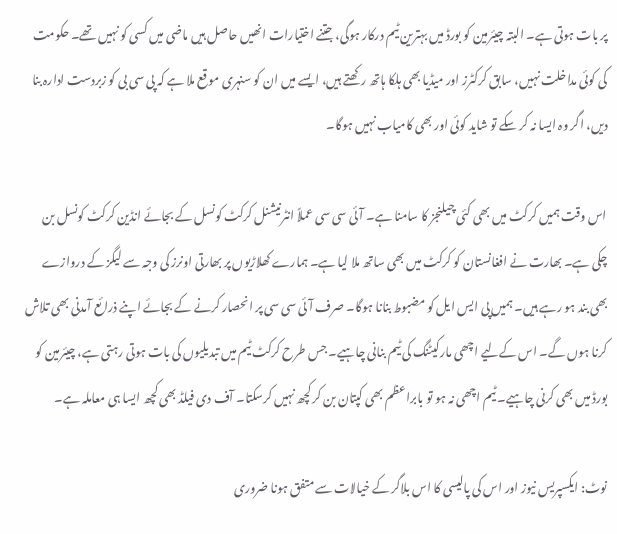پر بات ہوتی ہے۔ البتہ چیئرمین کو بورڈ میں بہترین ٹیم درکار ہوگی، جتنے اختیارات انھیں حاصل ہیں ماضی میں کسی کو نہیں تھے۔ حکومت کی کوئی مداخلت نہیں، سابق کرکٹرز اور میڈیا بھی ہلکا ہاتھ رکھتے ہیں، ایسے میں ان کو سنہری موقع ملا ہے کہ پی سی بی کو زبردست ادارہ بنا دیں، اگر وہ ایسا نہ کر سکے تو شاید کوئی اور بھی کامیاب نہیں ہوگا۔

اس وقت ہمیں کرکٹ میں بھی کئی چیلنجز کا سامنا ہے۔ آئی سی سی عملاً انٹرنیشنل کرکٹ کونسل کے بجائے انڈین کرکٹ کونسل بن چکی ہے۔ بھارت نے افغانستان کو کرکٹ میں بھی ساتھ ملا لیا ہے۔ ہمارے کھلاڑیوں پر بھارتی اونرز کی وجہ سے لیگز کے دروازے بھی بند ہو رہے ہیں۔ ہمیں پی ایس ایل کو مضبوط بنانا ہوگا۔ صرف آئی سی سی پر انحصار کرنے کے بجائے اپنے ذرائع آمدنی بھی تلاش کرنا ہوں گے۔ اس کےلیے اچھی مارکیٹنگ کی ٹیم بنانی چاہیے۔ جس طرح کرکٹ ٹیم میں تبدیلیوں کی بات ہوتی رہتی ہے، چیئرمین کو بورڈ میں بھی کرنی چاہیے۔ ٹیم اچھی نہ ہو تو بابراعظم بھی کپتان بن کر کچھ نہیں کرسکتا۔ آف دی فیلڈ بھی کچھ ایسا ہی معاملہ ہے۔

نوٹ: ایکسپریس نیوز اور اس کی پالیسی کا اس بلاگر کے خیالات سے متفق ہونا ضروری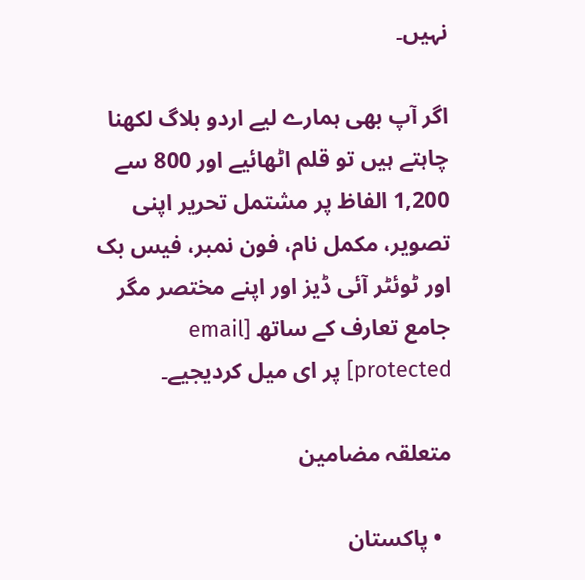نہیں۔

اگر آپ بھی ہمارے لیے اردو بلاگ لکھنا چاہتے ہیں تو قلم اٹھائیے اور 800 سے 1,200 الفاظ پر مشتمل تحریر اپنی تصویر، مکمل نام، فون نمبر، فیس بک اور ٹوئٹر آئی ڈیز اور اپنے مختصر مگر جامع تعارف کے ساتھ [email protected] پر ای میل کردیجیے۔

متعلقہ مضامین

  • پاکستان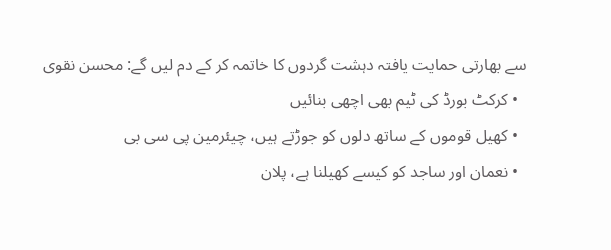سے بھارتی حمایت یافتہ دہشت گردوں کا خاتمہ کر کے دم لیں گے: محسن نقوی
  • کرکٹ بورڈ کی ٹیم بھی اچھی بنائیں
  • کھیل قوموں کے ساتھ دلوں کو جوڑتے ہیں، چیئرمین پی سی بی
  • نعمان اور ساجد کو کیسے کھیلنا ہے، پلان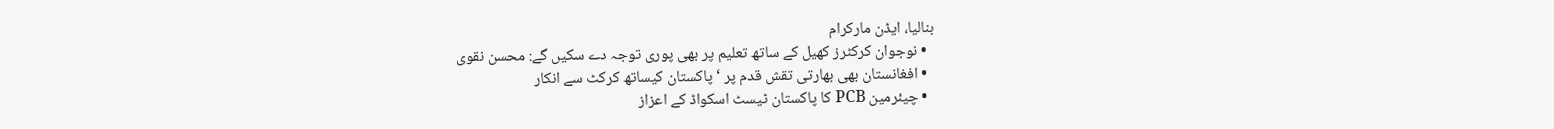بنالیا، ایڈن مارکرام
  • نوجوان کرکٹرز کھیل کے ساتھ تعلیم پر بھی پوری توجہ دے سکیں گے: محسن نقوی
  • افغانستان بھی بھارتی تقش قدم پر ‘ پاکستان کیساتھ کرکٹ سے انکار
  • چیئرمین PCB کا پاکستان ٹیسٹ اسکواڈ کے اعزاز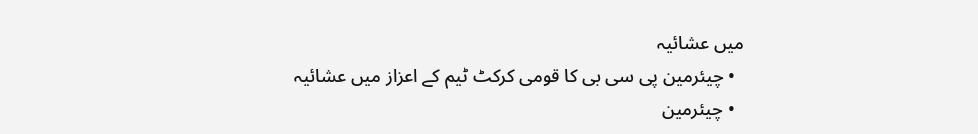میں عشائیہ
  • چیئرمین پی سی بی کا قومی کرکٹ ٹیم کے اعزاز میں عشائیہ
  • چیئرمین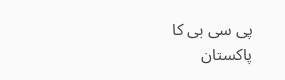پی سی بی کا پاکستان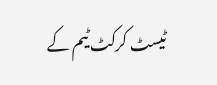ٹیسٹ کرکٹ ٹیم کے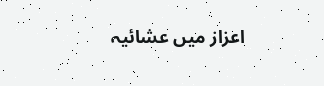اعزاز میں عشائیہ